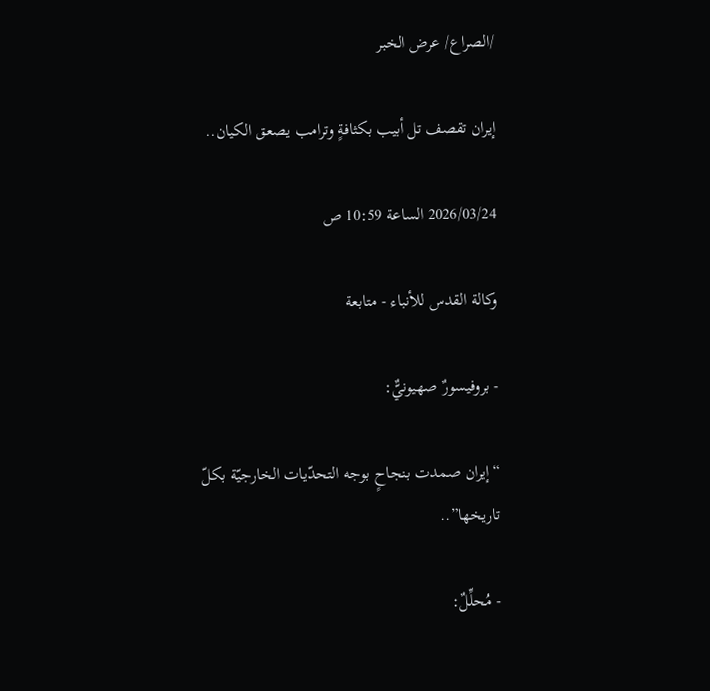/الصراع/ عرض الخبر

إيران تقصف تل أبيب بكثافةٍ وترامب يصعق الكيان..

2026/03/24 الساعة 10:59 ص

وكالة القدس للأنباء - متابعة

- بروفيسورٌ صهيونيٌّ:

“إيران صمدت بنجاحٍ بوجه التحدّيات الخارجيّة بكلّ تاريخها”..

- مُحلِّلٌ: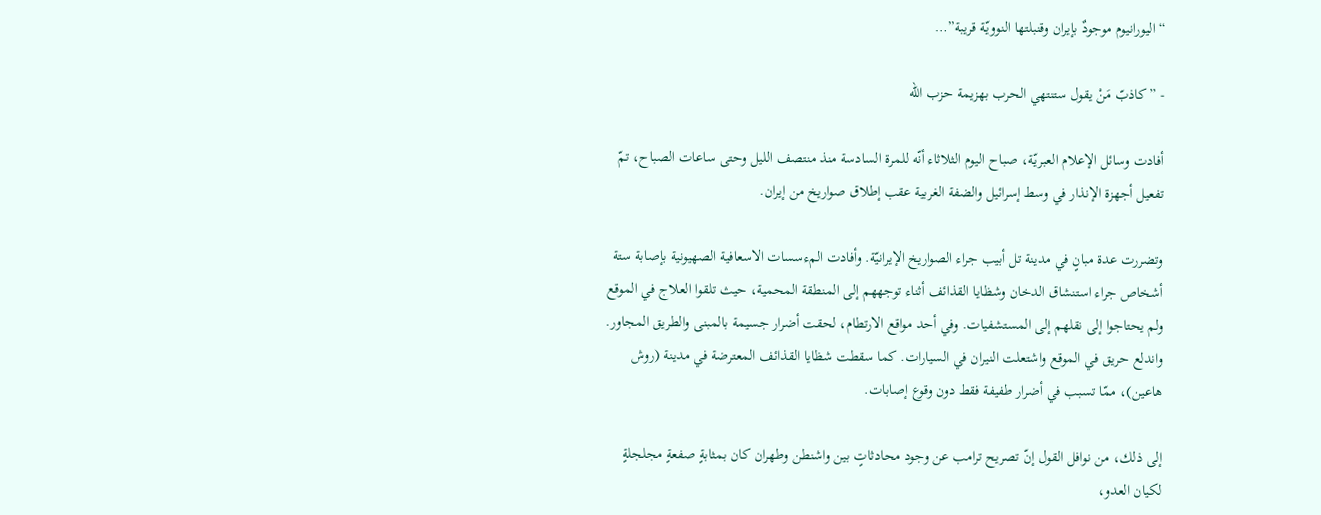“اليورانيوم موجودٌ بإيران وقنبلتها النوويّة قريبة”…

- ”كاذبّ مَنْ يقول ستنتهي الحرب بهزيمة حزب الله

أفادت وسائل الإعلام العبريّة، صباح اليوم الثلاثاء أنّه للمرة السادسة منذ منتصف الليل وحتى ساعات الصباح، تمّ تفعيل أجهزة الإنذار في وسط إسرائيل والضفة الغربية عقب إطلاق صواريخ من إيران.

وتضررت عدة مبانٍ في مدينة تل أبيب جراء الصواريخ الإيرانيّة. وأفادت المءسسات الاسعافية الصهيونية بإصابة ستة أشخاص جراء استنشاق الدخان وشظايا القذائف أثناء توجههم إلى المنطقة المحمية، حيث تلقوا العلاج في الموقع ولم يحتاجوا إلى نقلهم إلى المستشفيات. وفي أحد مواقع الارتطام، لحقت أضرار جسيمة بالمبنى والطريق المجاور. واندلع حريق في الموقع واشتعلت النيران في السيارات. كما سقطت شظايا القذائف المعترضة في مدينة (روش هاعين)، ممّا تسبب في أضرار طفيفة فقط دون وقوع إصابات.

إلى ذلك، من نوافل القول إنّ تصريح ترامب عن وجود محادثاتٍ بين واشنطن وطهران كان بمثابةٍ صفعةٍ مجلجلةٍ لكيان العدو،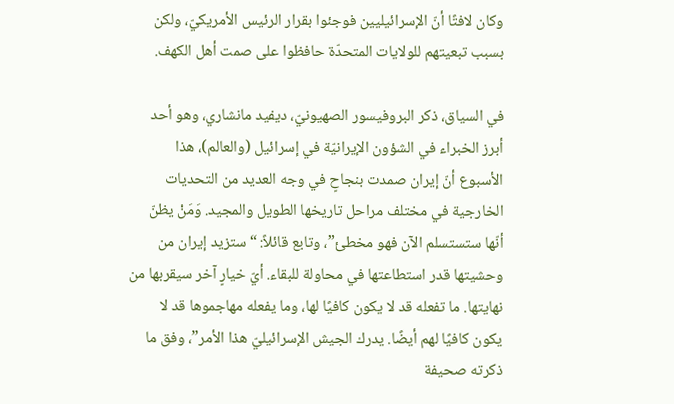وكان لافتًا أنّ الإسرائيليين فوجئوا بقرار الرئيس الأمريكيّ، ولكن بسبب تبعيتهم للولايات المتحدّة حافظوا على صمت أهل الكهف.

في السياق، ذكر البروفيسور الصهيونيّ، ديفيد مانشاري، وهو أحد أبرز الخبراء في الشؤون الإيرانيّة في إسرائيل (والعالم)، هذا الأسبوع أنّ إيران صمدت بنجاحٍ في وجه العديد من التحديات الخارجية في مختلف مراحل تاريخها الطويل والمجيد. وَمَنْ يظنّ أنّها ستستسلم الآن فهو مخطئ”، وتابع قائلاً: “ستزيد إيران من وحشيتها قدر استطاعتها في محاولة للبقاء. أيّ خيارٍ آخر سيقربها من نهايتها. ما تفعله قد لا يكون كافيًا لها، وما يفعله مهاجموها قد لا يكون كافيًا لهم أيضًا. يدرك الجيش الإسرائيليّ هذا الأمر”، وفق ما ذكرته صحيفة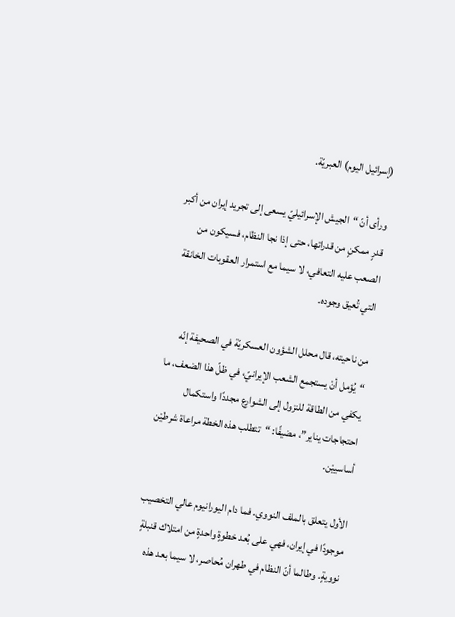(إسرائيل اليوم) العبريّة.

ورأى أنّ “الجيش الإسرائيليّ يسعى إلى تجريد إيران من أكبر قدرٍ ممكنٍ من قدراتها، حتى إذا نجا النظام، فسيكون من الصعب عليه التعافي، لا سيما مع استمرار العقوبات الخانقة التي تُعيق وجوده.

من ناحيته، قال محلل الشؤون العسكريّة في الصحيفة إنّه “يُؤمل أنْ يستجمع الشعب الإيرانيّ، في ظلّ هذا الضعف، ما يكفي من الطاقة للنزول إلى الشوارع مجددًا واستكمال احتجاجات يناير”، مضيفًا: “تتطلب هذه الخطة مراعاة شرطيْن أساسييْن.

الأول يتعلق بالملف النووي. فما دام اليورانيوم عالي التخصيب موجودًا في إيران، فهي على بُعد خطوةٍ واحدةٍ من امتلاك قنبلةٍ نوويةٍ. وطالما أنّ النظام في طهران مُحاصر، لا سيما بعد هذه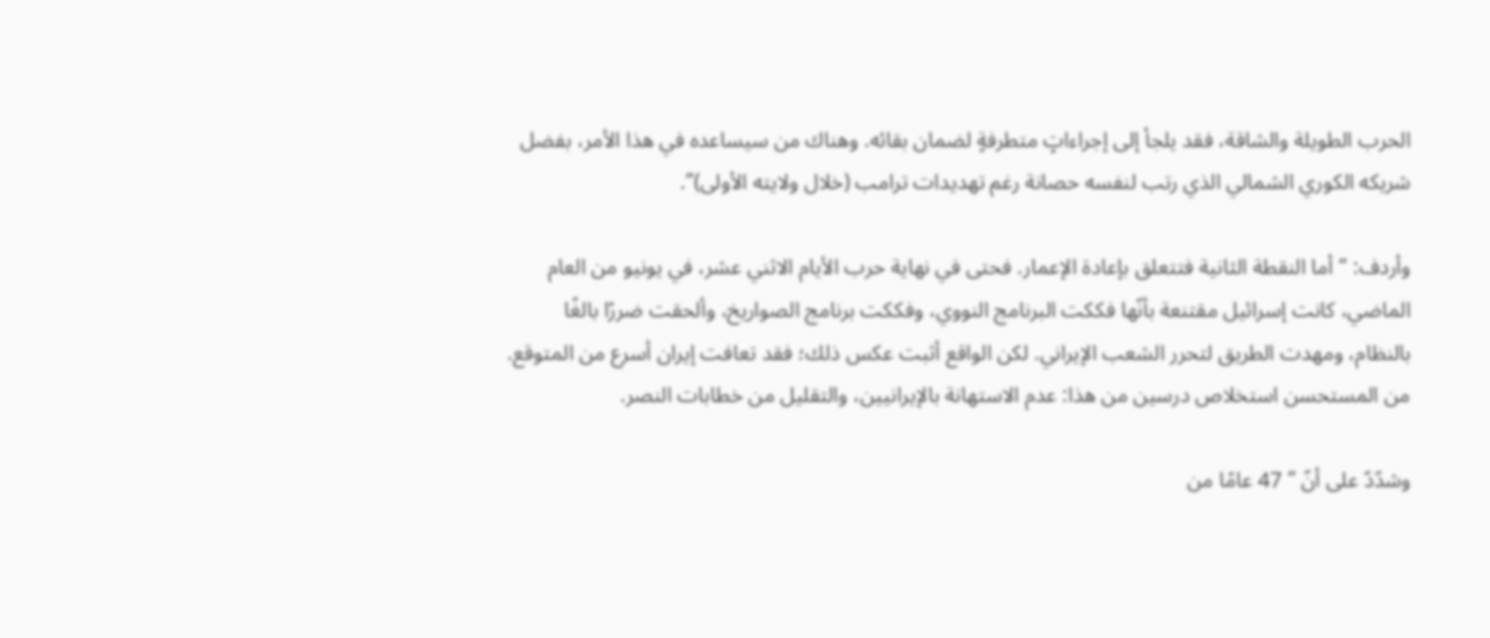الحرب الطويلة والشاقة، فقد يلجأ إلى إجراءاتٍ متطرفةٍ لضمان بقائه. وهناك من سيساعده في هذا الأمر، بفضل شريكه الكوري الشمالي الذي رتب لنفسه حصانة رغم تهديدات ترامب (خلال ولايته الأولى)”.

وأردف: “أما النقطة الثانية فتتعلق بإعادة الإعمار. فحتى في نهاية حرب الأيام الاثني عشر، في يونيو من العام الماضي، كانت إسرائيل مقتنعة بأنّها فككت البرنامج النووي، وفككت برنامج الصواريخ، وألحقت ضررًا بالغًا بالنظام، ومهدت الطريق لتحرر الشعب الإيراني. لكن الواقع أثبت عكس ذلك؛ فقد تعافت إيران أسرع من المتوقع. من المستحسن استخلاص درسين من هذا: عدم الاستهانة بالإيرانيين، والتقليل من خطابات النصر.

وشدّدّ على أنّ ” 47 عامًا من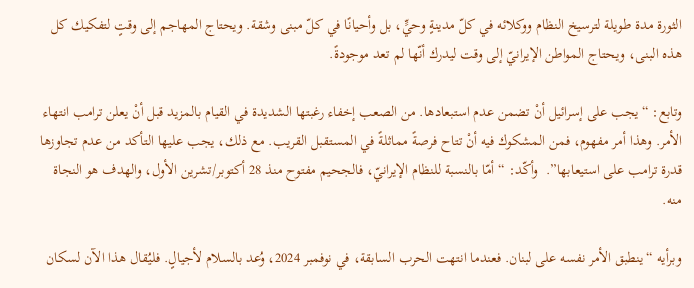الثورة مدة طويلة لترسيخ النظام ووكلائه في كلّ مدينةٍ وحيٍّ، بل وأحيانًا في كلّ مبنى وشقة. ويحتاج المهاجم إلى وقتٍ لتفكيك كل هذه البنى، ويحتاج المواطن الإيرانيّ إلى وقت ليدرك أنّها لم تعد موجودةً.

وتابع: “يجب على إسرائيل أنْ تضمن عدم استبعادها. من الصعب إخفاء رغبتها الشديدة في القيام بالمزيد قبل أنْ يعلن ترامب انتهاء الأمر. وهذا أمر مفهوم، فمن المشكوك فيه أنْ تتاح فرصةً مماثلةً في المستقبل القريب. مع ذلك، يجب عليها التأكد من عدم تجاوزها قدرة ترامب على استيعابها”.  وأكّد: “أمّا بالنسبة للنظام الإيرانيّ، فالجحيم مفتوح منذ 28 أكتوبر/تشرين الأول، والهدف هو النجاة منه.

وبرأيه “ينطبق الأمر نفسه على لبنان. فعندما انتهت الحرب السابقة، في نوفمبر 2024، وُعد بالسلام لأجيالٍ. فليُقال هذا الآن لسكان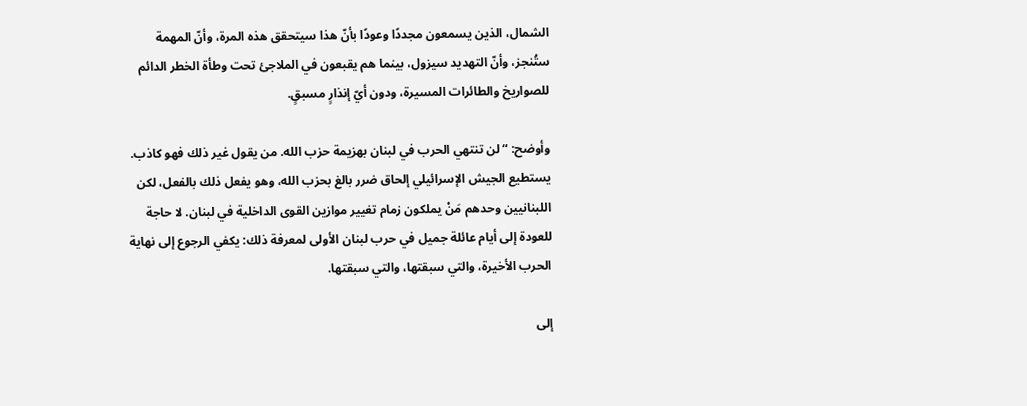الشمال، الذين يسمعون مجددًا وعودًا بأنّ هذا سيتحقق هذه المرة، وأنّ المهمة ستُنجز، وأنّ التهديد سيزول، بينما هم يقبعون في الملاجئ تحت وطأة الخطر الدائم للصواريخ والطائرات المسيرة، ودون أيّ إنذارٍ مسبقٍ.

وأوضح: “لن تنتهي الحرب في لبنان بهزيمة حزب الله. من يقول غير ذلك فهو كاذب. يستطيع الجيش الإسرائيلي إلحاق ضرر بالغ بحزب الله، وهو يفعل ذلك بالفعل، لكن اللبنانيين وحدهم مَنْ يملكون زمام تغيير موازين القوى الداخلية في لبنان. لا حاجة للعودة إلى أيام عائلة جميل في حرب لبنان الأولى لمعرفة ذلك: يكفي الرجوع إلى نهاية الحرب الأخيرة، والتي سبقتها، والتي سبقتها.

إلى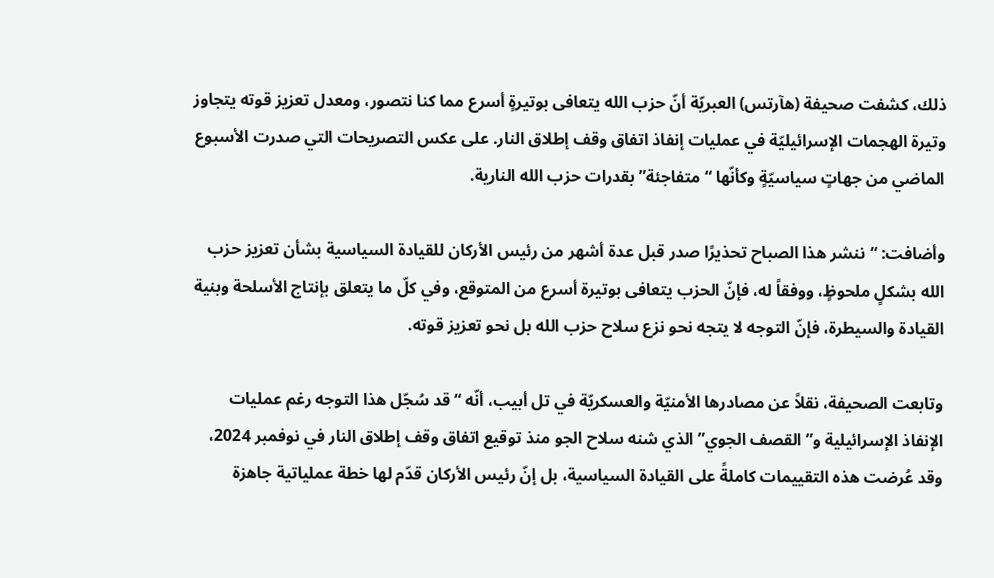ذلك، كشفت صحيفة (هآرتس) العبريّة أنّ حزب الله يتعافى بوتيرةٍ أسرع مما كنا نتصور، ومعدل تعزيز قوته يتجاوز وتيرة الهجمات الإسرائيليّة في عمليات إنفاذ اتفاق وقف إطلاق النار. على عكس التصريحات التي صدرت الأسبوع الماضي من جهاتٍ سياسيّةٍ وكأنّها “متفاجئة” بقدرات حزب الله النارية.

وأضافت: “ننشر هذا الصباح تحذيرًا صدر قبل عدة أشهر من رئيس الأركان للقيادة السياسية بشأن تعزيز حزب الله بشكلٍ ملحوظٍ، ووفقاً له، فإنّ الحزب يتعافى بوتيرة أسرع من المتوقع، وفي كلّ ما يتعلق بإنتاج الأسلحة وبنية القيادة والسيطرة، فإنّ التوجه لا يتجه نحو نزع سلاح حزب الله بل نحو تعزيز قوته.

وتابعت الصحيفة، نقلاً عن مصادرها الأمنيّة والعسكريّة في تل أبيب، أنّه “قد سُجّل هذا التوجه رغم عمليات الإنفاذ الإسرائيلية و”القصف الجوي” الذي شنه سلاح الجو منذ توقيع اتفاق وقف إطلاق النار في نوفمبر 2024، وقد عُرضت هذه التقييمات كاملةً على القيادة السياسية، بل إنّ رئيس الأركان قدّم لها خطة عملياتية جاهزة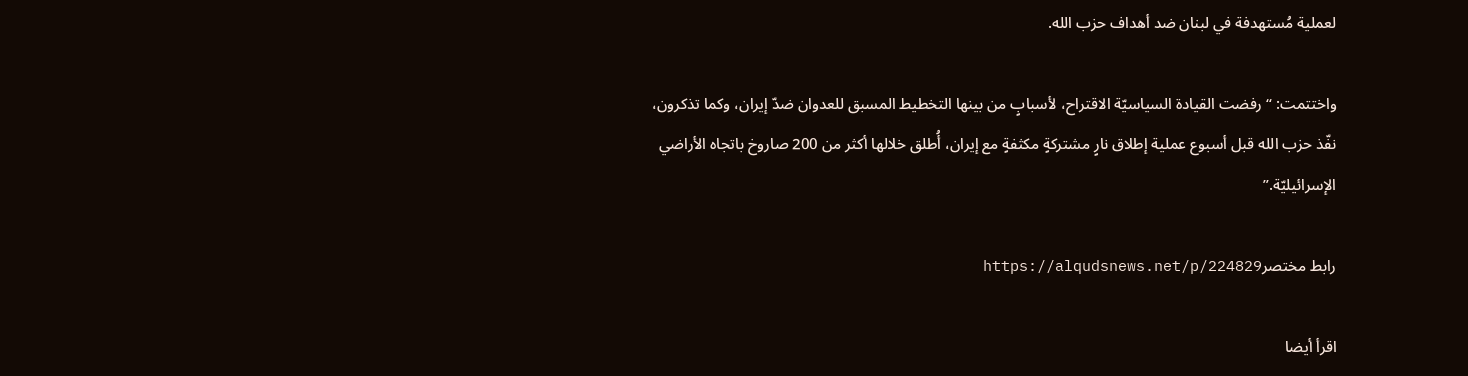لعملية مُستهدفة في لبنان ضد أهداف حزب الله.

واختتمت: “رفضت القيادة السياسيّة الاقتراح، لأسبابٍ من بينها التخطيط المسبق للعدوان ضدّ إيران، وكما تذكرون، نفّذ حزب الله قبل أسبوع عملية إطلاق نارٍ مشتركةٍ مكثفةٍ مع إيران، أُطلق خلالها أكثر من 200 صاروخ باتجاه الأراضي الإسرائيليّة.”

رابط مختصرhttps://alqudsnews.net/p/224829

اقرأ أيضا